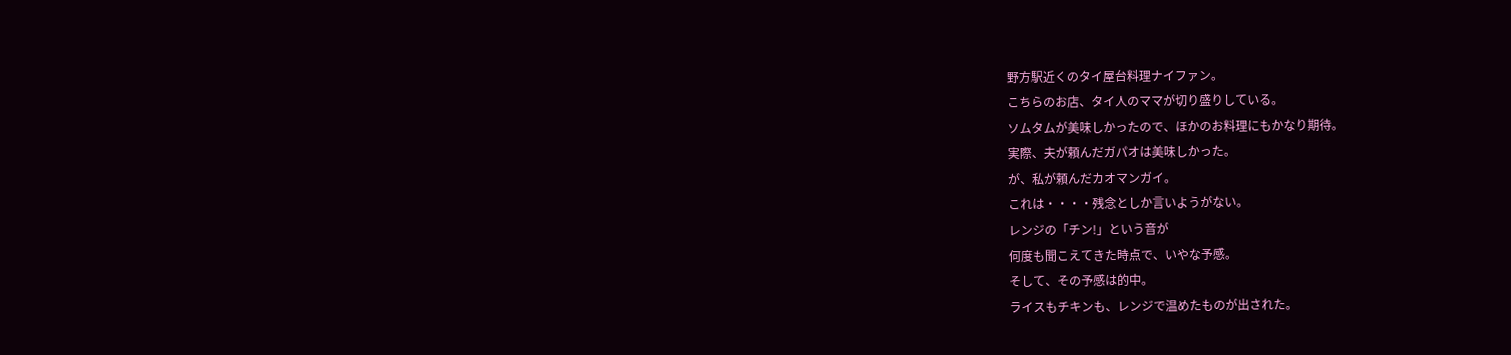野方駅近くのタイ屋台料理ナイファン。
こちらのお店、タイ人のママが切り盛りしている。
ソムタムが美味しかったので、ほかのお料理にもかなり期待。
実際、夫が頼んだガパオは美味しかった。
が、私が頼んだカオマンガイ。
これは・・・・残念としか言いようがない。
レンジの「チン!」という音が
何度も聞こえてきた時点で、いやな予感。
そして、その予感は的中。
ライスもチキンも、レンジで温めたものが出された。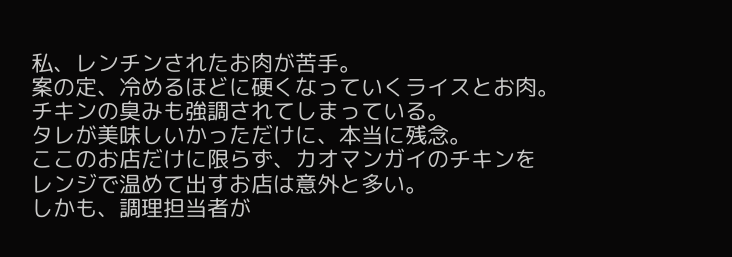私、レンチンされたお肉が苦手。
案の定、冷めるほどに硬くなっていくライスとお肉。
チキンの臭みも強調されてしまっている。
タレが美味しいかっただけに、本当に残念。
ここのお店だけに限らず、カオマンガイのチキンを
レンジで温めて出すお店は意外と多い。
しかも、調理担当者が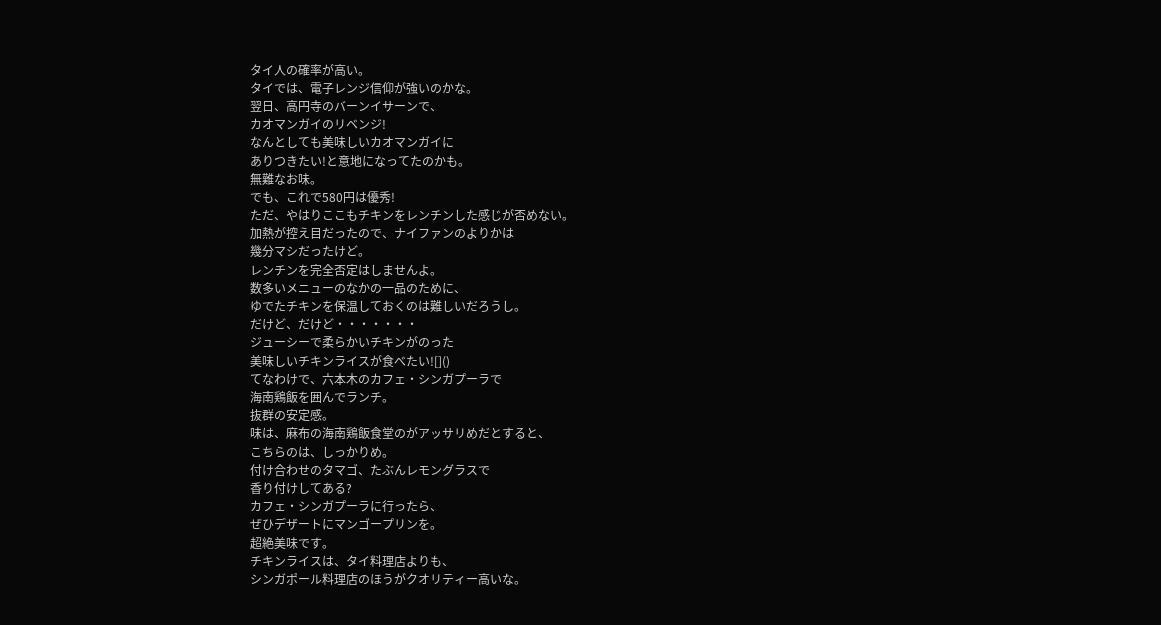タイ人の確率が高い。
タイでは、電子レンジ信仰が強いのかな。
翌日、高円寺のバーンイサーンで、
カオマンガイのリベンジ!
なんとしても美味しいカオマンガイに
ありつきたい!と意地になってたのかも。
無難なお味。
でも、これで580円は優秀!
ただ、やはりここもチキンをレンチンした感じが否めない。
加熱が控え目だったので、ナイファンのよりかは
幾分マシだったけど。
レンチンを完全否定はしませんよ。
数多いメニューのなかの一品のために、
ゆでたチキンを保温しておくのは難しいだろうし。
だけど、だけど・・・・・・・
ジューシーで柔らかいチキンがのった
美味しいチキンライスが食べたい![]()
てなわけで、六本木のカフェ・シンガプーラで
海南鶏飯を囲んでランチ。
抜群の安定感。
味は、麻布の海南鶏飯食堂のがアッサリめだとすると、
こちらのは、しっかりめ。
付け合わせのタマゴ、たぶんレモングラスで
香り付けしてある?
カフェ・シンガプーラに行ったら、
ぜひデザートにマンゴープリンを。
超絶美味です。
チキンライスは、タイ料理店よりも、
シンガポール料理店のほうがクオリティー高いな。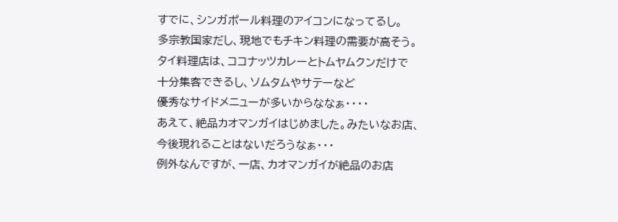すでに、シンガポール料理のアイコンになってるし。
多宗教国家だし、現地でもチキン料理の需要が高そう。
タイ料理店は、ココナッツカレーとトムヤムクンだけで
十分集客できるし、ソムタムやサテーなど
優秀なサイドメニューが多いからななぁ・・・・
あえて、絶品カオマンガイはじめました。みたいなお店、
今後現れることはないだろうなぁ・・・
例外なんですが、一店、カオマンガイが絶品のお店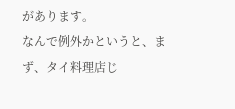があります。
なんで例外かというと、まず、タイ料理店じ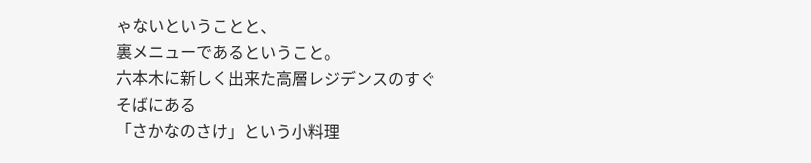ゃないということと、
裏メニューであるということ。
六本木に新しく出来た高層レジデンスのすぐそばにある
「さかなのさけ」という小料理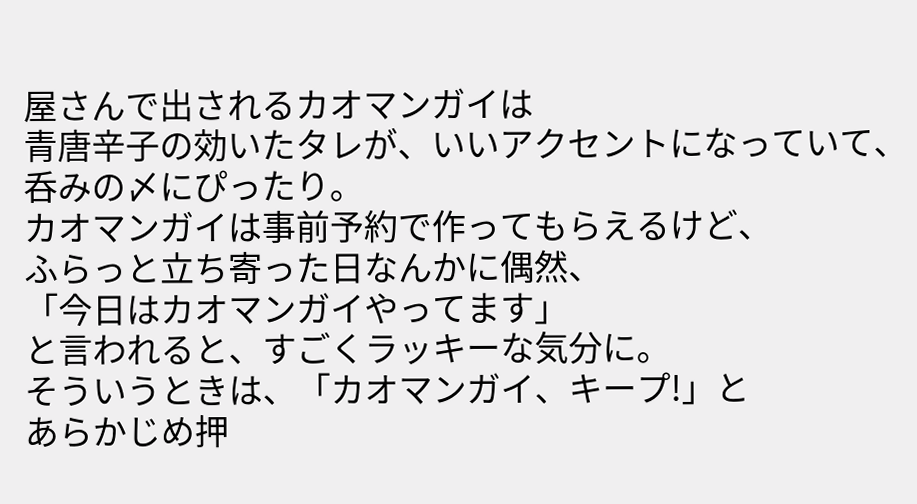屋さんで出されるカオマンガイは
青唐辛子の効いたタレが、いいアクセントになっていて、
呑みの〆にぴったり。
カオマンガイは事前予約で作ってもらえるけど、
ふらっと立ち寄った日なんかに偶然、
「今日はカオマンガイやってます」
と言われると、すごくラッキーな気分に。
そういうときは、「カオマンガイ、キープ!」と
あらかじめ押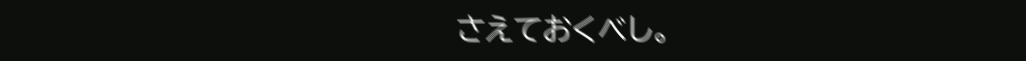さえておくべし。